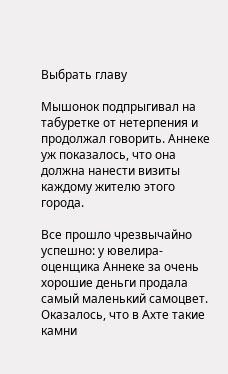Выбрать главу

Мышонок подпрыгивал на табуретке от нетерпения и продолжал говорить. Аннеке уж показалось, что она должна нанести визиты каждому жителю этого города.

Все прошло чрезвычайно успешно: у ювелира-оценщика Аннеке за очень хорошие деньги продала самый маленький самоцвет. Оказалось, что в Ахте такие камни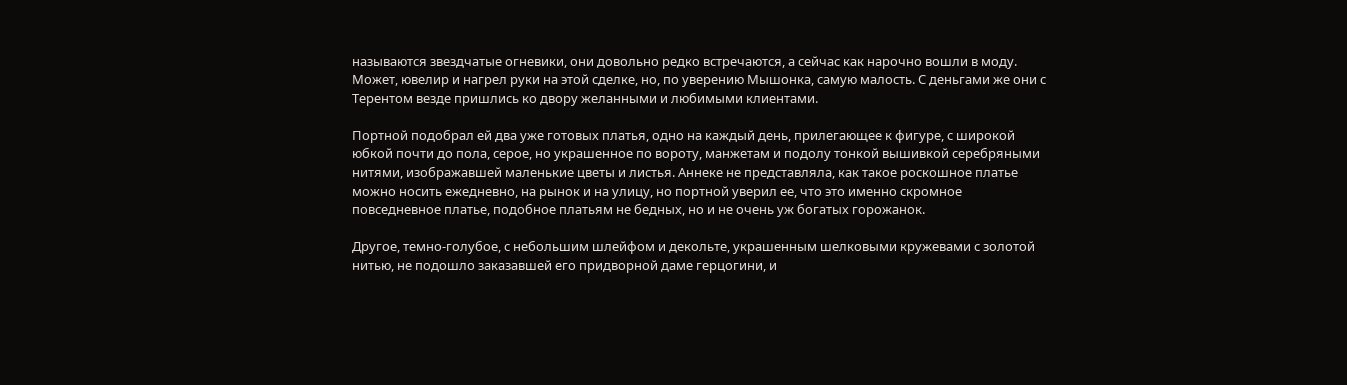называются звездчатые огневики, они довольно редко встречаются, а сейчас как нарочно вошли в моду. Может, ювелир и нагрел руки на этой сделке, но, по уверению Мышонка, самую малость. С деньгами же они с Терентом везде пришлись ко двору желанными и любимыми клиентами.

Портной подобрал ей два уже готовых платья, одно на каждый день, прилегающее к фигуре, с широкой юбкой почти до пола, серое, но украшенное по вороту, манжетам и подолу тонкой вышивкой серебряными нитями, изображавшей маленькие цветы и листья. Аннеке не представляла, как такое роскошное платье можно носить ежедневно, на рынок и на улицу, но портной уверил ее, что это именно скромное повседневное платье, подобное платьям не бедных, но и не очень уж богатых горожанок.

Другое, темно-голубое, с небольшим шлейфом и декольте, украшенным шелковыми кружевами с золотой нитью, не подошло заказавшей его придворной даме герцогини, и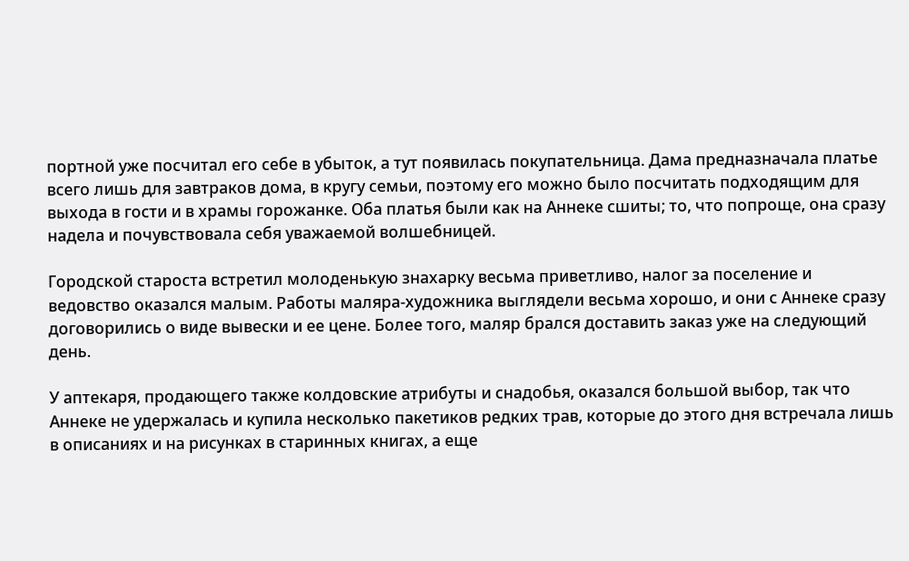портной уже посчитал его себе в убыток, а тут появилась покупательница. Дама предназначала платье всего лишь для завтраков дома, в кругу семьи, поэтому его можно было посчитать подходящим для выхода в гости и в храмы горожанке. Оба платья были как на Аннеке сшиты; то, что попроще, она сразу надела и почувствовала себя уважаемой волшебницей.

Городской староста встретил молоденькую знахарку весьма приветливо, налог за поселение и ведовство оказался малым. Работы маляра-художника выглядели весьма хорошо, и они с Аннеке сразу договорились о виде вывески и ее цене. Более того, маляр брался доставить заказ уже на следующий день.

У аптекаря, продающего также колдовские атрибуты и снадобья, оказался большой выбор, так что Аннеке не удержалась и купила несколько пакетиков редких трав, которые до этого дня встречала лишь в описаниях и на рисунках в старинных книгах, а еще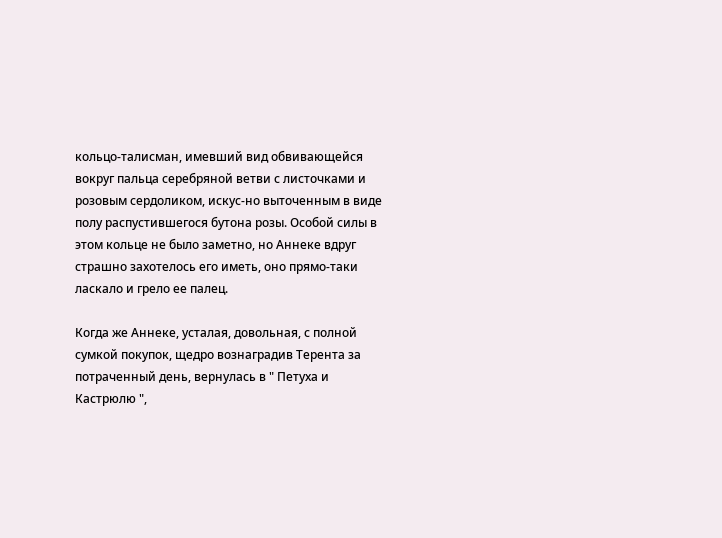кольцо-талисман, имевший вид обвивающейся вокруг пальца серебряной ветви с листочками и розовым сердоликом, искус-но выточенным в виде полу распустившегося бутона розы. Особой силы в этом кольце не было заметно, но Аннеке вдруг страшно захотелось его иметь, оно прямо-таки ласкало и грело ее палец.

Когда же Аннеке, усталая, довольная, с полной сумкой покупок, щедро вознаградив Терента за потраченный день, вернулась в " Петуха и Кастрюлю ",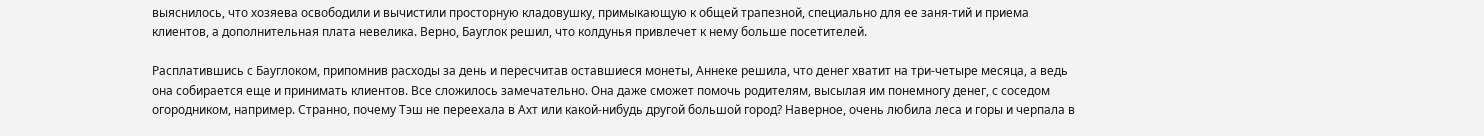выяснилось, что хозяева освободили и вычистили просторную кладовушку, примыкающую к общей трапезной, специально для ее заня-тий и приема клиентов, а дополнительная плата невелика. Верно, Бауглок решил, что колдунья привлечет к нему больше посетителей.

Расплатившись с Бауглоком, припомнив расходы за день и пересчитав оставшиеся монеты, Аннеке решила, что денег хватит на три-четыре месяца, а ведь она собирается еще и принимать клиентов. Все сложилось замечательно. Она даже сможет помочь родителям, высылая им понемногу денег, с соседом огородником, например. Странно, почему Тэш не переехала в Ахт или какой-нибудь другой большой город? Наверное, очень любила леса и горы и черпала в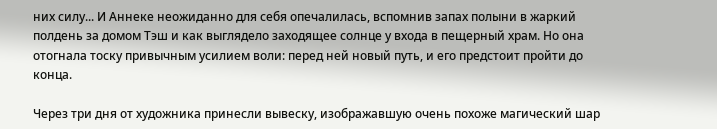них силу... И Аннеке неожиданно для себя опечалилась, вспомнив запах полыни в жаркий полдень за домом Тэш и как выглядело заходящее солнце у входа в пещерный храм. Но она отогнала тоску привычным усилием воли: перед ней новый путь, и его предстоит пройти до конца.

Через три дня от художника принесли вывеску, изображавшую очень похоже магический шар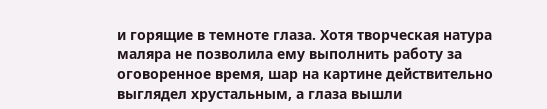и горящие в темноте глаза. Хотя творческая натура маляра не позволила ему выполнить работу за оговоренное время, шар на картине действительно выглядел хрустальным, а глаза вышли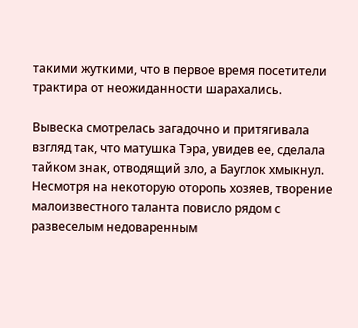такими жуткими, что в первое время посетители трактира от неожиданности шарахались.

Вывеска смотрелась загадочно и притягивала взгляд так, что матушка Тэра, увидев ее, сделала тайком знак, отводящий зло, а Бауглок хмыкнул. Несмотря на некоторую оторопь хозяев, творение малоизвестного таланта повисло рядом с развеселым недоваренным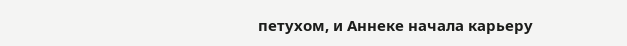петухом, и Аннеке начала карьеру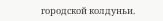городской колдуньи.